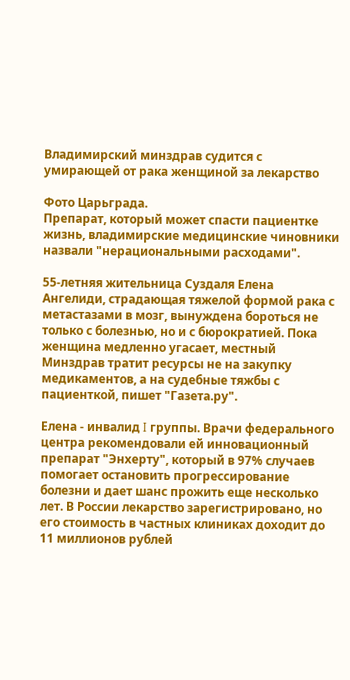Владимирский минздрав судится с умирающей от рака женщиной за лекарство

Фото Царьграда.
Препарат, который может спасти пациентке жизнь, владимирские медицинские чиновники назвали "нерациональными расходами".

55-летняя жительница Суздаля Елена Ангелиди, страдающая тяжелой формой рака с метастазами в мозг, вынуждена бороться не только с болезнью, но и с бюрократией. Пока женщина медленно угасает, местный Минздрав тратит ресурсы не на закупку медикаментов, а на судебные тяжбы с пациенткой, пишет "Газета.ру".

Елена - инвалид I группы. Врачи федерального центра рекомендовали ей инновационный препарат "Энхерту", который в 97% случаев помогает остановить прогрессирование болезни и дает шанс прожить еще несколько лет. В России лекарство зарегистрировано, но его стоимость в частных клиниках доходит до 11 миллионов рублей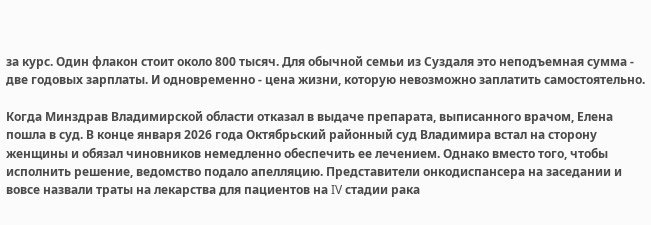за курс. Один флакон стоит около 800 тысяч. Для обычной семьи из Суздаля это неподъемная сумма - две годовых зарплаты. И одновременно - цена жизни, которую невозможно заплатить самостоятельно.

Когда Минздрав Владимирской области отказал в выдаче препарата, выписанного врачом, Елена пошла в суд. В конце января 2026 года Октябрьский районный суд Владимира встал на сторону женщины и обязал чиновников немедленно обеспечить ее лечением. Однако вместо того, чтобы исполнить решение, ведомство подало апелляцию. Представители онкодиспансера на заседании и вовсе назвали траты на лекарства для пациентов на IV стадии рака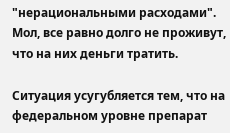"нерациональными расходами". Мол, все равно долго не проживут, что на них деньги тратить.

Ситуация усугубляется тем, что на федеральном уровне препарат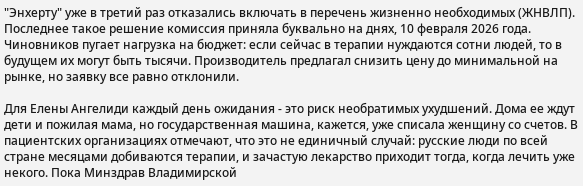"Энхерту" уже в третий раз отказались включать в перечень жизненно необходимых (ЖНВЛП). Последнее такое решение комиссия приняла буквально на днях, 10 февраля 2026 года. Чиновников пугает нагрузка на бюджет: если сейчас в терапии нуждаются сотни людей, то в будущем их могут быть тысячи. Производитель предлагал снизить цену до минимальной на рынке, но заявку все равно отклонили.

Для Елены Ангелиди каждый день ожидания - это риск необратимых ухудшений. Дома ее ждут дети и пожилая мама, но государственная машина, кажется, уже списала женщину со счетов. В пациентских организациях отмечают, что это не единичный случай: русские люди по всей стране месяцами добиваются терапии, и зачастую лекарство приходит тогда, когда лечить уже некого. Пока Минздрав Владимирской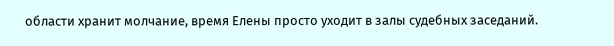области хранит молчание, время Елены просто уходит в залы судебных заседаний.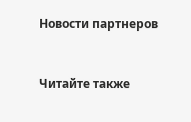Новости партнеров



Читайте также